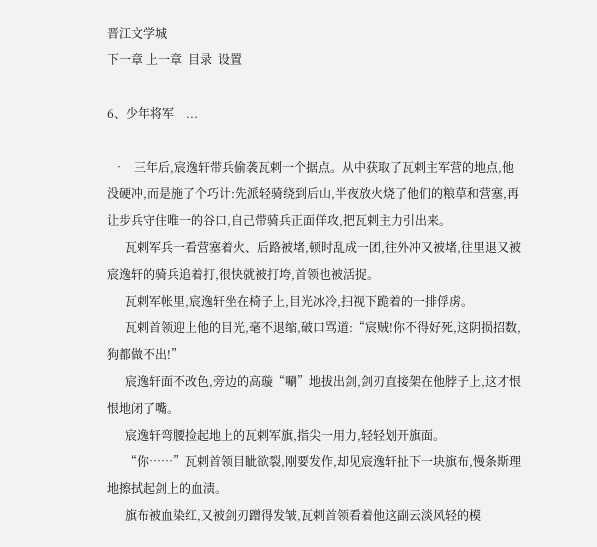晋江文学城
下一章 上一章  目录  设置

6、少年将军    ...

  •   三年后,宸逸轩带兵偷袭瓦剌一个据点。从中获取了瓦剌主军营的地点,他没硬冲,而是施了个巧计:先派轻骑绕到后山,半夜放火烧了他们的粮草和营塞,再让步兵守住唯一的谷口,自己带骑兵正面佯攻,把瓦剌主力引出来。
      瓦剌军兵一看营塞着火、后路被堵,顿时乱成一团,往外冲又被堵,往里退又被宸逸轩的骑兵追着打,很快就被打垮,首领也被活捉。
      瓦剌军帐里,宸逸轩坐在椅子上,目光冰冷,扫视下跪着的一排俘虏。
      瓦剌首领迎上他的目光,毫不退缩,破口骂道:“宸贼!你不得好死,这阴损招数,狗都做不出!”
      宸逸轩面不改色,旁边的高璇“唰”地拔出剑,剑刃直接架在他脖子上,这才恨恨地闭了嘴。
      宸逸轩弯腰捡起地上的瓦剌军旗,指尖一用力,轻轻划开旗面。
      “你……”瓦剌首领目眦欲裂,刚要发作,却见宸逸轩扯下一块旗布,慢条斯理地擦拭起剑上的血渍。
      旗布被血染红,又被剑刃蹭得发皱,瓦剌首领看着他这副云淡风轻的模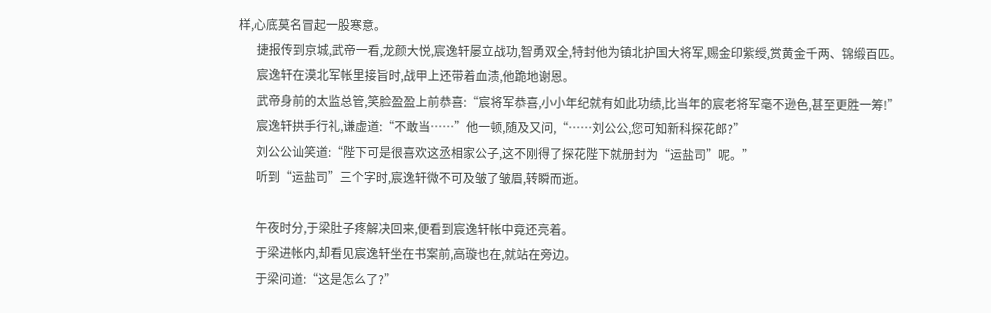样,心底莫名冒起一股寒意。
      捷报传到京城,武帝一看,龙颜大悦,宸逸轩屡立战功,智勇双全,特封他为镇北护国大将军,赐金印紫绶,赏黄金千两、锦缎百匹。
      宸逸轩在漠北军帐里接旨时,战甲上还带着血渍,他跪地谢恩。
      武帝身前的太监总管,笑脸盈盈上前恭喜:“宸将军恭喜,小小年纪就有如此功绩,比当年的宸老将军毫不逊色,甚至更胜一筹!”
      宸逸轩拱手行礼,谦虚道:“不敢当……”他一顿,随及又问,“……刘公公,您可知新科探花郎?”
      刘公公讪笑道:“陛下可是很喜欢这丞相家公子,这不刚得了探花陛下就册封为“运盐司”呢。”
      听到“运盐司”三个字时,宸逸轩微不可及皱了皱眉,转瞬而逝。

      午夜时分,于梁肚子疼解决回来,便看到宸逸轩帐中竟还亮着。
      于梁进帐内,却看见宸逸轩坐在书案前,高璇也在,就站在旁边。
      于梁问道:“这是怎么了?”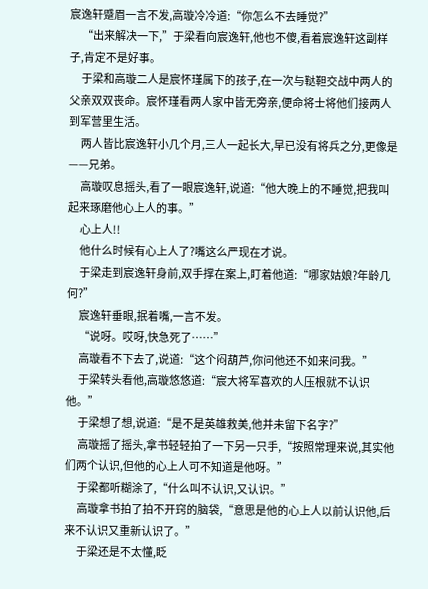宸逸轩蹙眉一言不发,高璇冷冷道:“你怎么不去睡觉?”
      “出来解决一下,”于梁看向宸逸轩,他也不傻,看着宸逸轩这副样子,肯定不是好事。
      于梁和高璇二人是宸怀瑾属下的孩子,在一次与鞑靼交战中两人的父亲双双丧命。宸怀瑾看两人家中皆无旁亲,便命将士将他们接两人到军营里生活。
      两人皆比宸逸轩小几个月,三人一起长大,早已没有将兵之分,更像是——兄弟。
      高璇叹息摇头,看了一眼宸逸轩,说道:“他大晚上的不睡觉,把我叫起来琢磨他心上人的事。”
      心上人!!
      他什么时候有心上人了?嘴这么严现在才说。
      于梁走到宸逸轩身前,双手撑在案上,盯着他道:“哪家姑娘?年龄几何?”
      宸逸轩垂眼,抿着嘴,一言不发。
      “说呀。哎呀,快急死了……”
      高璇看不下去了,说道:“这个闷葫芦,你问他还不如来问我。”
      于梁转头看他,高璇悠悠道:“宸大将军喜欢的人压根就不认识他。”
      于梁想了想,说道:“是不是英雄救美,他并未留下名字?”
      高璇摇了摇头,拿书轻轻拍了一下另一只手,“按照常理来说,其实他们两个认识,但他的心上人可不知道是他呀。”
      于梁都听糊涂了,“什么叫不认识,又认识。”
      高璇拿书拍了拍不开窍的脑袋,“意思是他的心上人以前认识他,后来不认识又重新认识了。”
      于梁还是不太懂,眨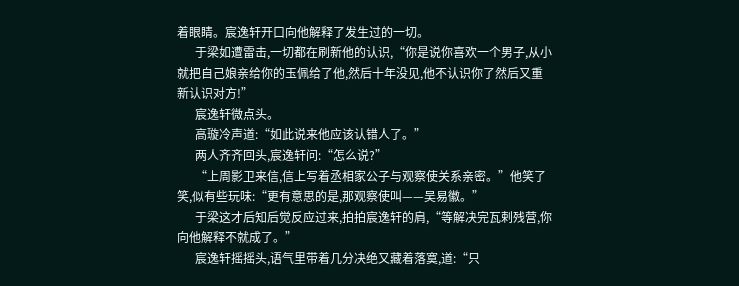着眼睛。宸逸轩开口向他解释了发生过的一切。
      于梁如遭雷击,一切都在刷新他的认识,“你是说你喜欢一个男子,从小就把自己娘亲给你的玉佩给了他,然后十年没见,他不认识你了然后又重新认识对方!”
      宸逸轩微点头。
      高璇冷声道:“如此说来他应该认错人了。”
      两人齐齐回头,宸逸轩问:“怎么说?”
      “上周影卫来信,信上写着丞相家公子与观察使关系亲密。”他笑了笑,似有些玩味:“更有意思的是,那观察使叫——吴易徽。”
      于梁这才后知后觉反应过来,拍拍宸逸轩的肩,“等解决完瓦剌残营,你向他解释不就成了。”
      宸逸轩摇摇头,语气里带着几分决绝又藏着落寞,道:“只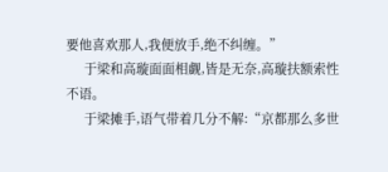要他喜欢那人,我便放手,绝不纠缠。”
      于梁和高璇面面相觑,皆是无奈,高璇扶额索性不语。
      于梁摊手,语气带着几分不解:“京都那么多世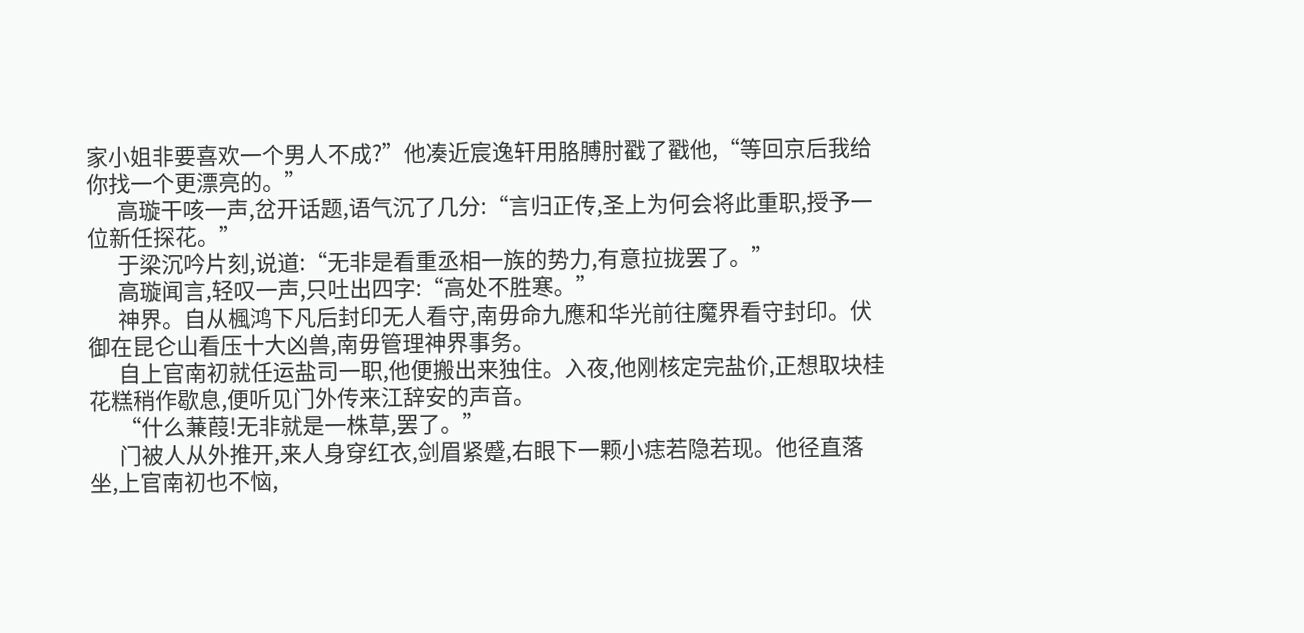家小姐非要喜欢一个男人不成?”他凑近宸逸轩用胳膊肘戳了戳他,“等回京后我给你找一个更漂亮的。”
      高璇干咳一声,岔开话题,语气沉了几分:“言归正传,圣上为何会将此重职,授予一位新任探花。”
      于梁沉吟片刻,说道:“无非是看重丞相一族的势力,有意拉拢罢了。”
      高璇闻言,轻叹一声,只吐出四字:“高处不胜寒。”
      神界。自从楓鸿下凡后封印无人看守,南毋命九應和华光前往魔界看守封印。伏御在昆仑山看压十大凶兽,南毋管理神界事务。
      自上官南初就任运盐司一职,他便搬出来独住。入夜,他刚核定完盐价,正想取块桂花糕稍作歇息,便听见门外传来江辞安的声音。
      “什么蒹葭!无非就是一株草,罢了。”
      门被人从外推开,来人身穿红衣,剑眉紧蹙,右眼下一颗小痣若隐若现。他径直落坐,上官南初也不恼,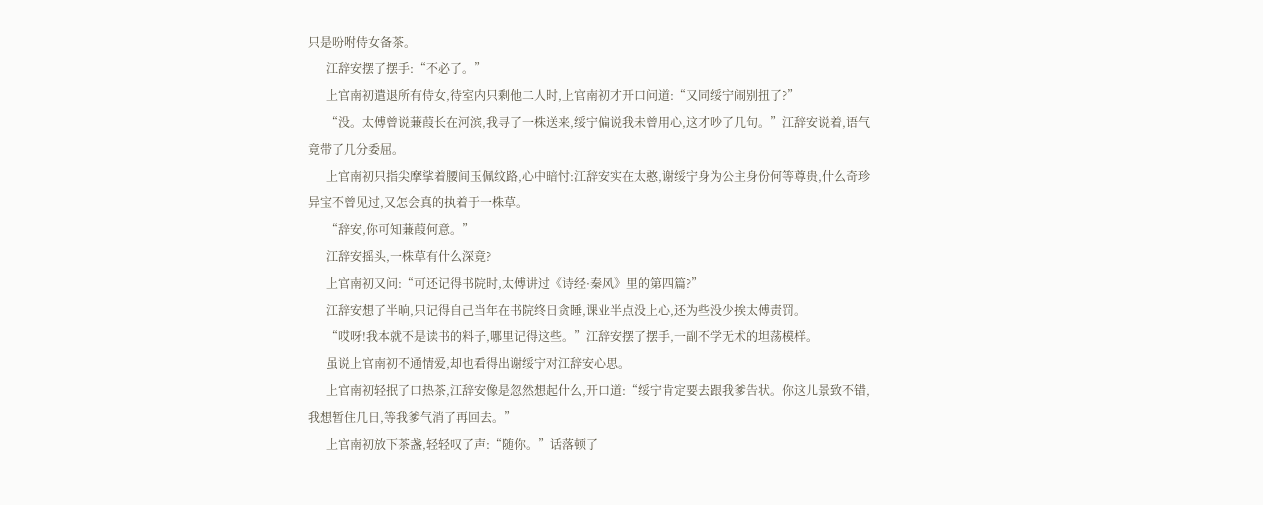只是吩咐侍女备茶。
      江辞安摆了摆手:“不必了。”
      上官南初遣退所有侍女,待室内只剩他二人时,上官南初才开口问道:“又同绥宁闹别扭了?”
      “没。太傅曾说蒹葭长在河滨,我寻了一株送来,绥宁偏说我未曾用心,这才吵了几句。”江辞安说着,语气竟带了几分委屈。
      上官南初只指尖摩挲着腰间玉佩纹路,心中暗忖:江辞安实在太憨,谢绥宁身为公主身份何等尊贵,什么奇珍异宝不曾见过,又怎会真的执着于一株草。
      “辞安,你可知蒹葭何意。”
      江辞安摇头,一株草有什么深竟?
      上官南初又问:“可还记得书院时,太傅讲过《诗经·秦风》里的第四篇?”
      江辞安想了半晌,只记得自己当年在书院终日贪睡,课业半点没上心,还为些没少挨太傅责罚。
      “哎呀!我本就不是读书的料子,哪里记得这些。”江辞安摆了摆手,一副不学无术的坦荡模样。
      虽说上官南初不通情爱,却也看得出谢绥宁对江辞安心思。
      上官南初轻抿了口热茶,江辞安像是忽然想起什么,开口道:“绥宁肯定要去跟我爹告状。你这儿景致不错,我想暂住几日,等我爹气消了再回去。”
      上官南初放下茶盏,轻轻叹了声:“随你。”话落顿了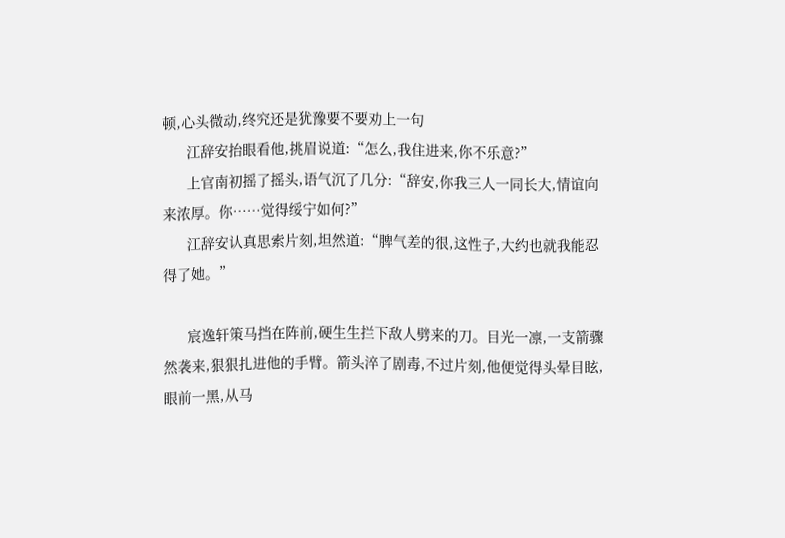顿,心头微动,终究还是犹豫要不要劝上一句
      江辞安抬眼看他,挑眉说道:“怎么,我住进来,你不乐意?”
      上官南初摇了摇头,语气沉了几分:“辞安,你我三人一同长大,情谊向来浓厚。你……觉得绥宁如何?”
      江辞安认真思索片刻,坦然道:“脾气差的很,这性子,大约也就我能忍得了她。”

      宸逸轩策马挡在阵前,硬生生拦下敌人劈来的刀。目光一凛,一支箭骤然袭来,狠狠扎进他的手臂。箭头淬了剧毒,不过片刻,他便觉得头晕目眩,眼前一黑,从马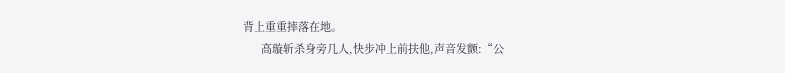背上重重摔落在地。
      高璇斩杀身旁几人,快步冲上前扶他,声音发颤:“公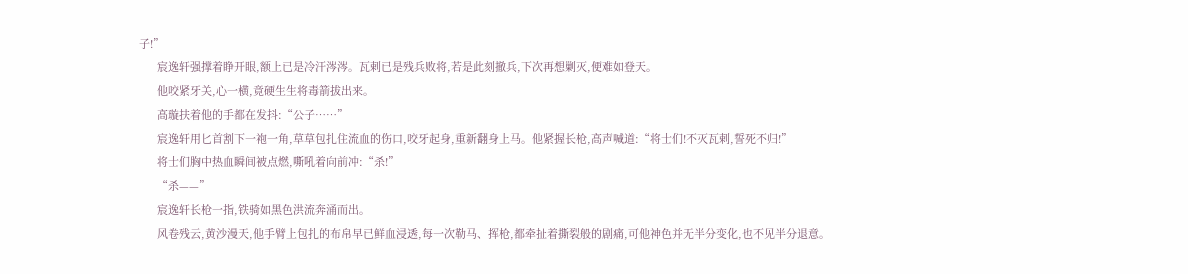子!”
      宸逸轩强撑着睁开眼,额上已是冷汗涔涔。瓦剌已是残兵败将,若是此刻撤兵,下次再想剿灭,便难如登天。
      他咬紧牙关,心一横,竟硬生生将毒箭拔出来。
      高璇扶着他的手都在发抖:“公子……”
      宸逸轩用匕首割下一袍一角,草草包扎住流血的伤口,咬牙起身,重新翻身上马。他紧握长枪,高声喊道:“将士们!不灭瓦剌,誓死不归!”
      将士们胸中热血瞬间被点燃,嘶吼着向前冲:“杀!”
      “杀——”
      宸逸轩长枪一指,铁骑如黑色洪流奔涌而出。
      风卷残云,黄沙漫天,他手臂上包扎的布帛早已鲜血浸透,每一次勒马、挥枪,都牵扯着撕裂般的剧痛,可他神色并无半分变化,也不见半分退意。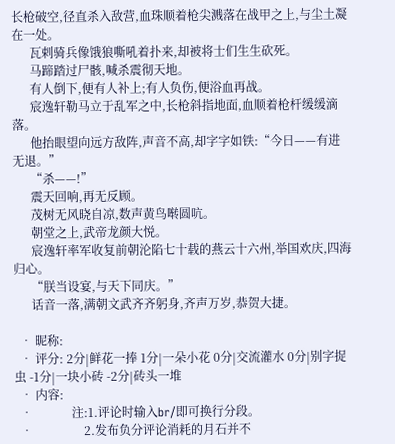长枪破空,径直杀入敌营,血珠顺着枪尖溅落在战甲之上,与尘土凝在一处。
      瓦剌骑兵像饿狼嘶吼着扑来,却被将士们生生砍死。
      马蹄踏过尸骸,喊杀震彻天地。
      有人倒下,便有人补上;有人负伤,便浴血再战。
      宸逸轩勒马立于乱军之中,长枪斜指地面,血顺着枪杆缓缓滴落。
      他抬眼望向远方敌阵,声音不高,却字字如铁:“今日——有进无退。”
      “杀——!”
      震天回响,再无反顾。
      茂树无风晓自凉,数声黄鸟啭圆吭。
      朝堂之上,武帝龙颜大悦。
      宸逸轩率军收复前朝沦陷七十载的燕云十六州,举国欢庆,四海归心。
      “朕当设宴,与天下同庆。”
      话音一落,满朝文武齐齐躬身,齐声万岁,恭贺大捷。

  • 昵称:
  • 评分: 2分|鲜花一捧 1分|一朵小花 0分|交流灌水 0分|别字捉虫 -1分|一块小砖 -2分|砖头一堆
  • 内容:
  •             注:1.评论时输入br/即可换行分段。
  •                 2.发布负分评论消耗的月石并不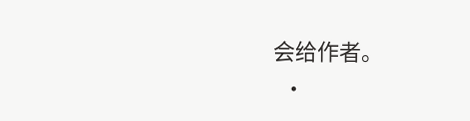会给作者。
  •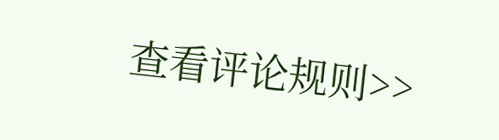查看评论规则>>